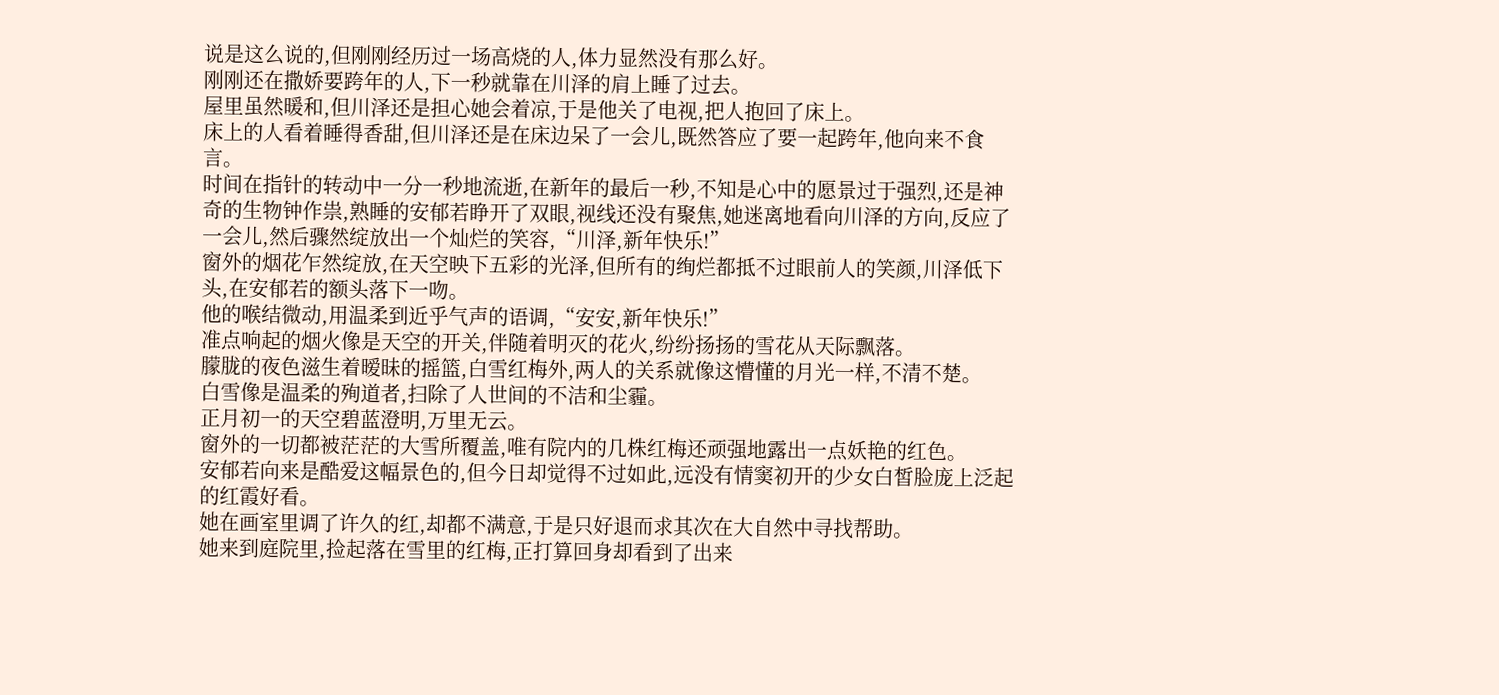说是这么说的,但刚刚经历过一场高烧的人,体力显然没有那么好。
刚刚还在撒娇要跨年的人,下一秒就靠在川泽的肩上睡了过去。
屋里虽然暖和,但川泽还是担心她会着凉,于是他关了电视,把人抱回了床上。
床上的人看着睡得香甜,但川泽还是在床边呆了一会儿,既然答应了要一起跨年,他向来不食言。
时间在指针的转动中一分一秒地流逝,在新年的最后一秒,不知是心中的愿景过于强烈,还是神奇的生物钟作祟,熟睡的安郁若睁开了双眼,视线还没有聚焦,她迷离地看向川泽的方向,反应了一会儿,然后骤然绽放出一个灿烂的笑容,“川泽,新年快乐!”
窗外的烟花乍然绽放,在天空映下五彩的光泽,但所有的绚烂都抵不过眼前人的笑颜,川泽低下头,在安郁若的额头落下一吻。
他的喉结微动,用温柔到近乎气声的语调,“安安,新年快乐!”
准点响起的烟火像是天空的开关,伴随着明灭的花火,纷纷扬扬的雪花从天际飘落。
朦胧的夜色滋生着暧昧的摇篮,白雪红梅外,两人的关系就像这懵懂的月光一样,不清不楚。
白雪像是温柔的殉道者,扫除了人世间的不洁和尘霾。
正月初一的天空碧蓝澄明,万里无云。
窗外的一切都被茫茫的大雪所覆盖,唯有院内的几株红梅还顽强地露出一点妖艳的红色。
安郁若向来是酷爱这幅景色的,但今日却觉得不过如此,远没有情窦初开的少女白皙脸庞上泛起的红霞好看。
她在画室里调了许久的红,却都不满意,于是只好退而求其次在大自然中寻找帮助。
她来到庭院里,捡起落在雪里的红梅,正打算回身却看到了出来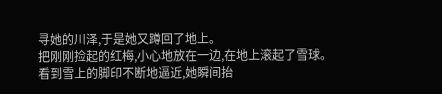寻她的川泽,于是她又蹲回了地上。
把刚刚捡起的红梅,小心地放在一边,在地上滚起了雪球。
看到雪上的脚印不断地逼近,她瞬间抬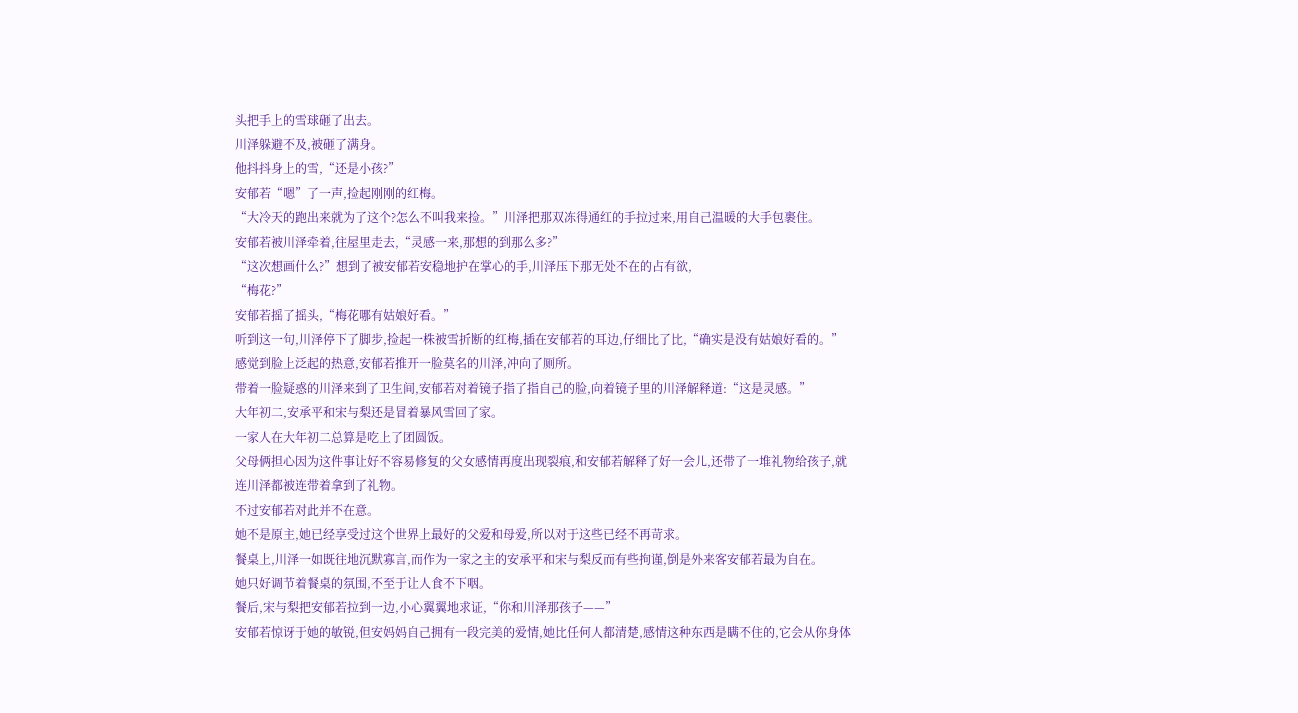头把手上的雪球砸了出去。
川泽躲避不及,被砸了满身。
他抖抖身上的雪,“还是小孩?”
安郁若“嗯”了一声,捡起刚刚的红梅。
“大冷天的跑出来就为了这个?怎么不叫我来捡。”川泽把那双冻得通红的手拉过来,用自己温暖的大手包裹住。
安郁若被川泽牵着,往屋里走去,“灵感一来,那想的到那么多?”
“这次想画什么?”想到了被安郁若安稳地护在掌心的手,川泽压下那无处不在的占有欲,
“梅花?”
安郁若摇了摇头,“梅花哪有姑娘好看。”
听到这一句,川泽停下了脚步,捡起一株被雪折断的红梅,插在安郁若的耳边,仔细比了比,“确实是没有姑娘好看的。”
感觉到脸上泛起的热意,安郁若推开一脸莫名的川泽,冲向了厕所。
带着一脸疑惑的川泽来到了卫生间,安郁若对着镜子指了指自己的脸,向着镜子里的川泽解释道:“这是灵感。”
大年初二,安承平和宋与梨还是冒着暴风雪回了家。
一家人在大年初二总算是吃上了团圆饭。
父母俩担心因为这件事让好不容易修复的父女感情再度出现裂痕,和安郁若解释了好一会儿,还带了一堆礼物给孩子,就连川泽都被连带着拿到了礼物。
不过安郁若对此并不在意。
她不是原主,她已经享受过这个世界上最好的父爱和母爱,所以对于这些已经不再苛求。
餐桌上,川泽一如既往地沉默寡言,而作为一家之主的安承平和宋与梨反而有些拘谨,倒是外来客安郁若最为自在。
她只好调节着餐桌的氛围,不至于让人食不下咽。
餐后,宋与梨把安郁若拉到一边,小心翼翼地求证,“你和川泽那孩子——”
安郁若惊讶于她的敏锐,但安妈妈自己拥有一段完美的爱情,她比任何人都清楚,感情这种东西是瞒不住的,它会从你身体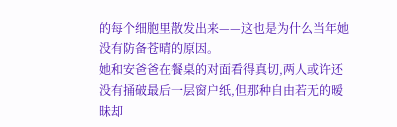的每个细胞里散发出来——这也是为什么当年她没有防备苍晴的原因。
她和安爸爸在餐桌的对面看得真切,两人或许还没有捅破最后一层窗户纸,但那种自由若无的暧昧却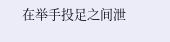在举手投足之间泄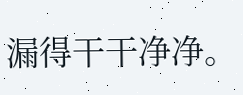漏得干干净净。